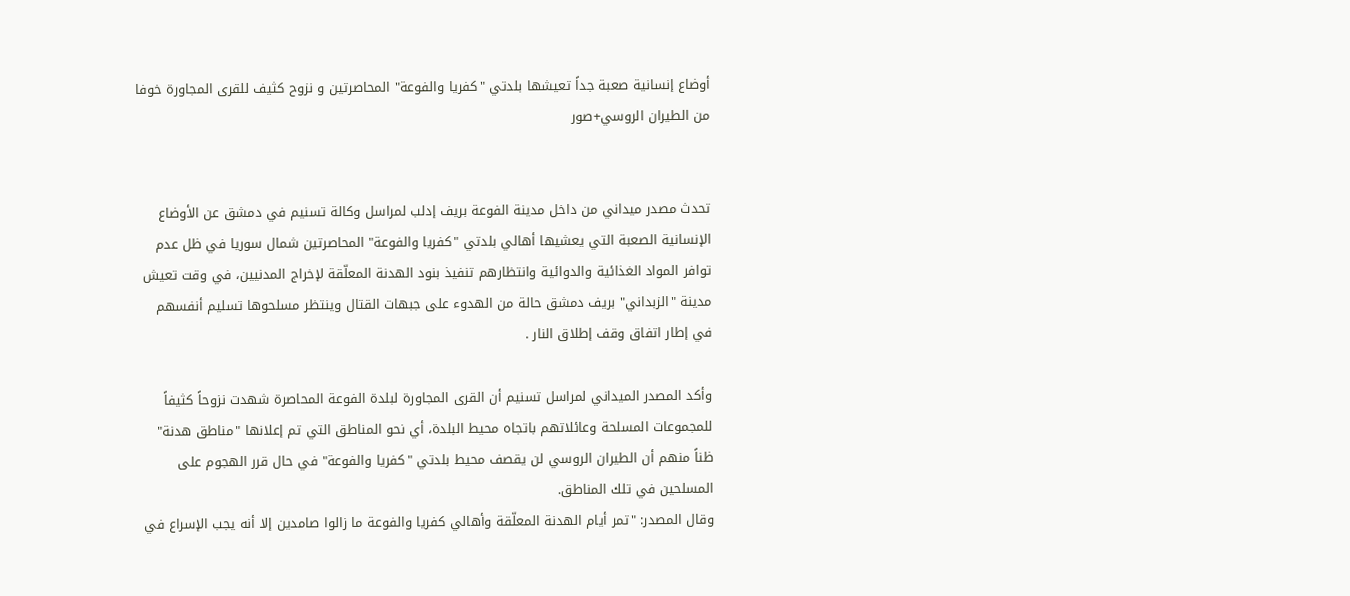أوضاع إنسانية صعبة جداً تعيشها بلدتي "كفريا والفوعة" المحاصرتين و نزوح كثيف للقرى المجاورة خوفا من الطيران الروسي+صور


تحدث مصدر ميداني من داخل مدينة الفوعة بريف إدلب لمراسل وكالة تسنيم في دمشق عن الأوضاع الإنسانية الصعبة التي يعشيها أهالي بلدتي "كفريا والفوعة" المحاصرتين شمال سوريا في ظل عدم توافر المواد الغذائية والدوائية وانتظارهم تنفيذ بنود الهدنة المعلّقة لإخراج المدنيين، في وقت تعيش مدينة "الزبداني" بريف دمشق حالة من الهدوء على جبهات القتال وينتظر مسلحوها تسليم أنفسهم في إطار اتفاق وقف إطلاق النار .

وأكد المصدر الميداني لمراسل تسنيم أن القرى المجاورة لبلدة الفوعة المحاصرة شهدت نزوحاً كثيفاً للمجموعات المسلحة وعائلاتهم باتجاه محيط البلدة، أي نحو المناطق التي تم إعلانها "مناطق هدنة" ظناً منهم أن الطيران الروسي لن يقصف محيط بلدتي "كفريا والفوعة" في حال قرر الهجوم على المسلحين في تلك المناطق.
وقال المصدر: "تمر أيام الهدنة المعلّقة وأهالي كفريا والفوعة ما زالوا صامدين إلا أنه يجب الإسراع في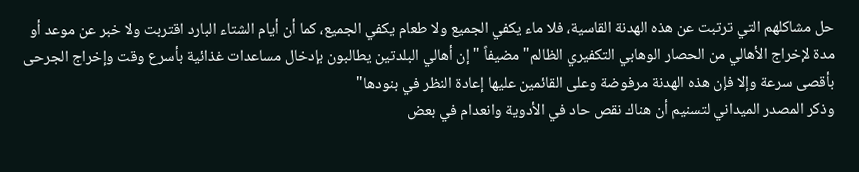حل مشاكلهم التي ترتبت عن هذه الهدنة القاسية، فلا ماء يكفي الجميع ولا طعام يكفي الجميع، كما أن أيام الشتاء البارد اقتربت ولا خبر عن موعد أو مدة لإخراج الأهالي من الحصار الوهابي التكفيري الظالم" مضيفاً " إن أهالي البلدتين يطالبون بإدخال مساعدات غذائية بأسرع وقت وإخراج الجرحى بأقصى سرعة وإلا فإن هذه الهدنة مرفوضة وعلى القائمين عليها إعادة النظر في بنودها"
وذكر المصدر الميداني لتسنيم أن هناك نقص حاد في الأدوية وانعدام في بعض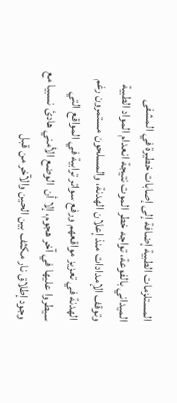المستلزمات الطبية إضافة إلى إصابات خطيرة في المشفى الميداني بالفوعة، تواجه خطر الموت نتيجة انعدام المواد الطبية وتوقف الإمدادات منذ إعلان الهدنة، والمسلحون مستمرون رغم الهدنة في تعزيز مواقعهم ورفع سواتر ترابية في المواقع التي سيطروا عليها في آخر هجوم، إلا أن  الوضع الأمني هادئ نسبيا مع وجود إطلاق نار مكثف بين الحين والآخر من قبل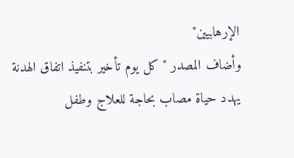الإرهابيين"
وأضاف المصدر " كل يوم تأخير بتنفيذ اتفاق الهدنة يهدد حياة مصاب بحاجة للعلاج وطفل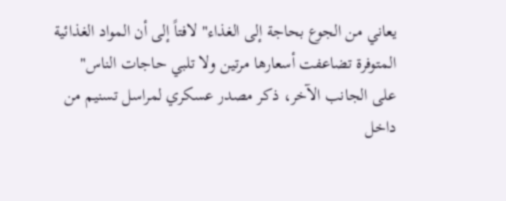يعاني من الجوع بحاجة إلى الغذاء" لافتاً إلى أن المواد الغذائية المتوفرة تضاعفت أسعارها مرتين ولا تلبي حاجات الناس"
على الجانب الآخر، ذكر مصدر عسكري لمراسل تسنيم من داخل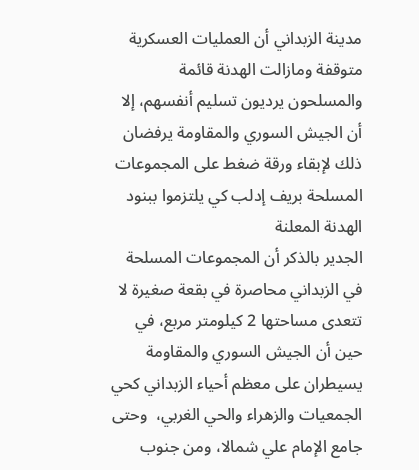مدينة الزبداني أن العمليات العسكرية متوقفة ومازالت الهدنة قائمة والمسلحون يرديون تسليم أنفسهم، إلا أن الجيش السوري والمقاومة يرفضان ذلك لإبقاء ورقة ضغط على المجموعات المسلحة بريف إدلب كي يلتزموا ببنود الهدنة المعلنة
الجدير بالذكر أن المجموعات المسلحة في الزبداني محاصرة في بقعة صغيرة لا تتعدى مساحتها 2 كيلومتر مربع، في حين أن الجيش السوري والمقاومة يسيطران على معظم أحياء الزبداني كحي الجمعيات والزهراء والحي الغربي،  وحتى جامع الإمام علي شمالا، ومن جنوب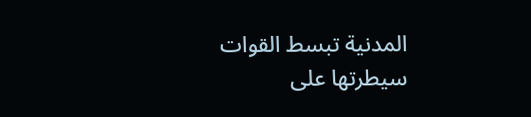المدنية تبسط القوات سيطرتها على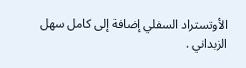الأوتستراد السفلي إضافة إلى كامل سهل الزبداني .